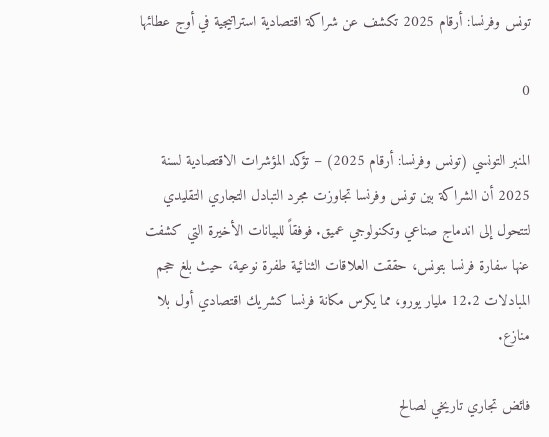تونس وفرنسا: أرقام 2025 تكشف عن شراكة اقتصادية استراتيجية في أوج عطائها

0

المنبر التونسي (تونس وفرنسا: أرقام 2025) – تؤكد المؤشرات الاقتصادية لسنة 2025 أن الشراكة بين تونس وفرنسا تجاوزت مجرد التبادل التجاري التقليدي لتتحول إلى اندماج صناعي وتكنولوجي عميق. فوفقاً للبيانات الأخيرة التي كشفت عنها سفارة فرنسا بتونس، حققت العلاقات الثنائية طفرة نوعية، حيث بلغ حجم المبادلات 12.2 مليار يورو، مما يكرس مكانة فرنسا كشريك اقتصادي أول بلا منازع.

فائض تجاري تاريخي لصالح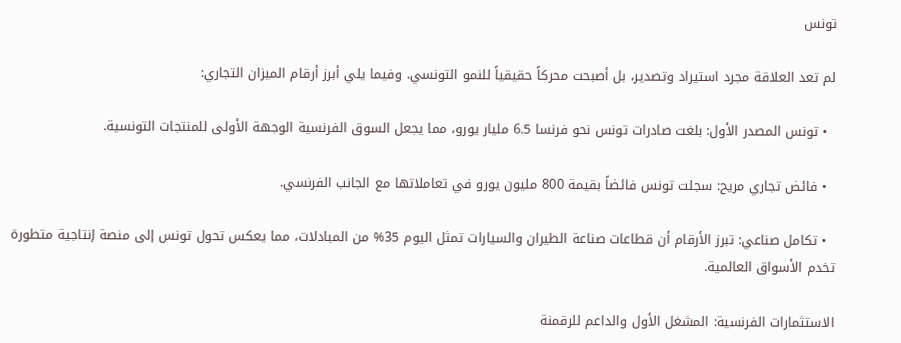تونس

لم تعد العلاقة مجرد استيراد وتصدير، بل أصبحت محركاً حقيقياً للنمو التونسي. وفيما يلي أبرز أرقام الميزان التجاري:

  • تونس المصدر الأول: بلغت صادرات تونس نحو فرنسا 6.5 مليار يورو، مما يجعل السوق الفرنسية الوجهة الأولى للمنتجات التونسية.

  • فائض تجاري مريح: سجلت تونس فائضاً بقيمة 800 مليون يورو في تعاملاتها مع الجانب الفرنسي.

  • تكامل صناعي: تبرز الأرقام أن قطاعات صناعة الطيران والسيارات تمثل اليوم 35% من المبادلات، مما يعكس تحول تونس إلى منصة إنتاجية متطورة تخدم الأسواق العالمية.

الاستثمارات الفرنسية: المشغل الأول والداعم للرقمنة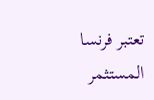تعتبر فرنسا المستثمر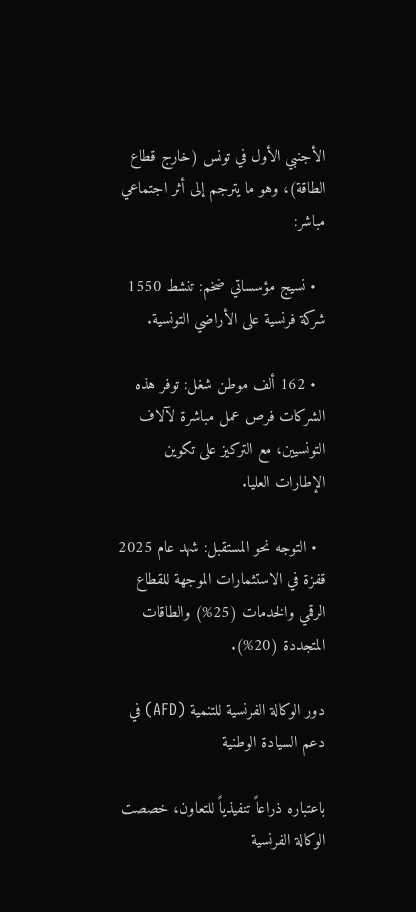الأجنبي الأول في تونس (خارج قطاع الطاقة)، وهو ما يترجم إلى أثر اجتماعي مباشر:

  • نسيج مؤسساتي ضخم: تنشط 1550 شركة فرنسية على الأراضي التونسية.

  • 162 ألف موطن شغل: توفر هذه الشركات فرص عمل مباشرة لآلاف التونسيين، مع التركيز على تكوين الإطارات العليا.

  • التوجه نحو المستقبل: شهد عام 2025 قفزة في الاستثمارات الموجهة للقطاع الرقمي والخدمات (25%) والطاقات المتجددة (20%).

دور الوكالة الفرنسية للتنمية (AFD) في دعم السيادة الوطنية

باعتباره ذراعاً تنفيذياً للتعاون، خصصت الوكالة الفرنسية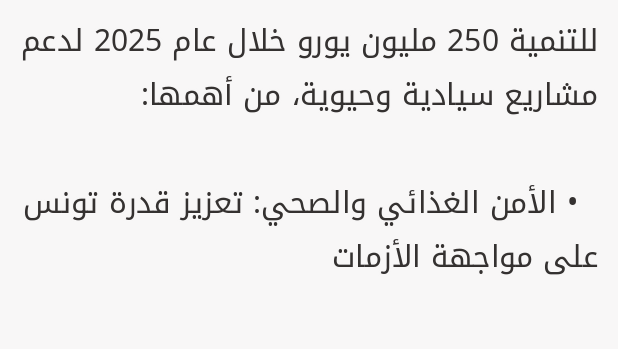للتنمية 250 مليون يورو خلال عام 2025 لدعم مشاريع سيادية وحيوية، من أهمها:

  • الأمن الغذائي والصحي: تعزيز قدرة تونس على مواجهة الأزمات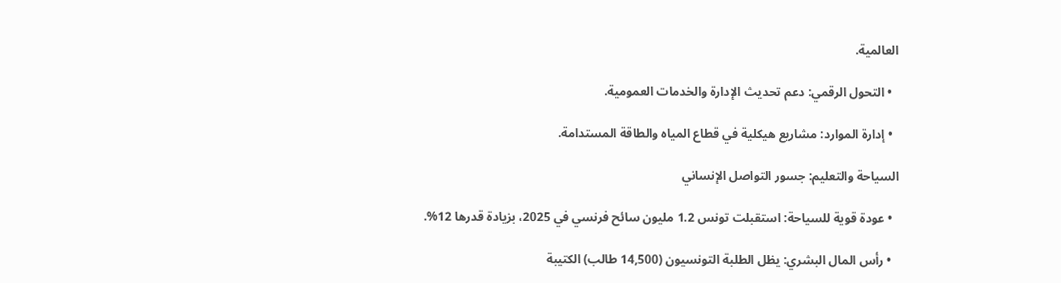العالمية.

  • التحول الرقمي: دعم تحديث الإدارة والخدمات العمومية.

  • إدارة الموارد: مشاريع هيكلية في قطاع المياه والطاقة المستدامة.

السياحة والتعليم: جسور التواصل الإنساني

  • عودة قوية للسياحة: استقبلت تونس 1.2 مليون سائح فرنسي في 2025، بزيادة قدرها 12%.

  • رأس المال البشري: يظل الطلبة التونسيون (14,500 طالب) الكتيبة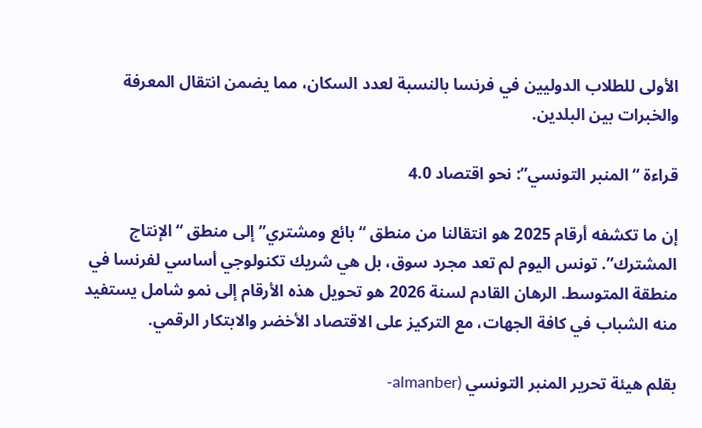الأولى للطلاب الدوليين في فرنسا بالنسبة لعدد السكان، مما يضمن انتقال المعرفة والخبرات بين البلدين.

قراءة “المنبر التونسي”: نحو اقتصاد 4.0

إن ما تكشفه أرقام 2025 هو انتقالنا من منطق “بائع ومشتري” إلى منطق “الإنتاج المشترك”. تونس اليوم لم تعد مجرد سوق، بل هي شريك تكنولوجي أساسي لفرنسا في منطقة المتوسط. الرهان القادم لسنة 2026 هو تحويل هذه الأرقام إلى نمو شامل يستفيد منه الشباب في كافة الجهات، مع التركيز على الاقتصاد الأخضر والابتكار الرقمي.

بقلم هيئة تحرير المنبر التونسي (almanber-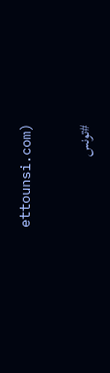ettounsi.com)

#تونس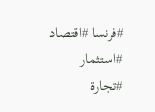#فرنسا #اقتصاد #استثمار #تجارة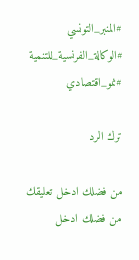#المنبر_التونسي #الوكالة_الفرنسية_للتنمية #نمو_اقتصادي

ترك الرد

من فضلك ادخل تعليقك
من فضلك ادخل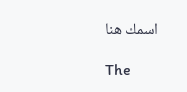اسمك هنا

The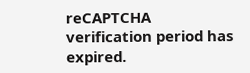reCAPTCHA verification period has expired.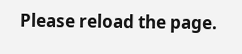Please reload the page.